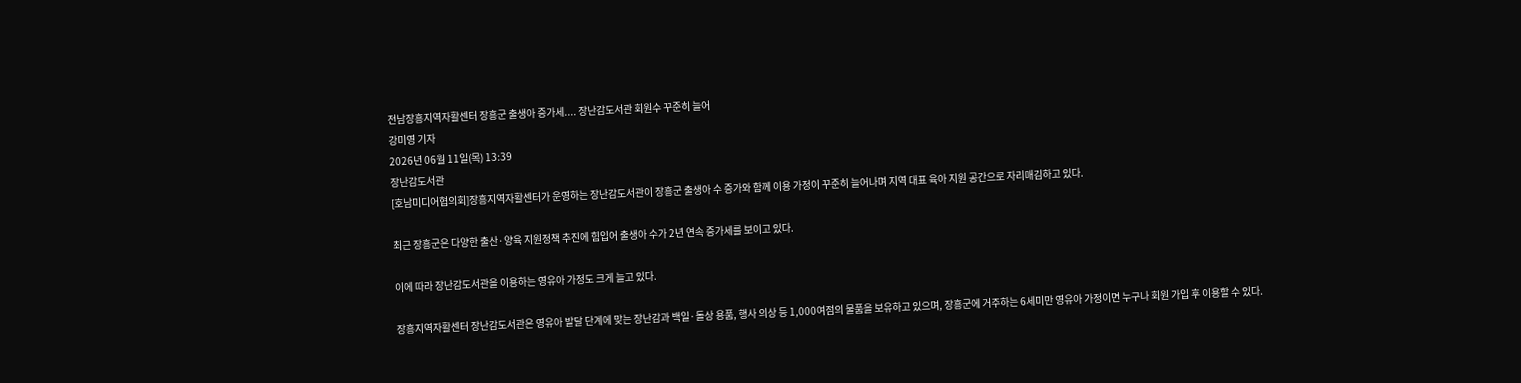전남장흥지역자활센터 장흥군 출생아 증가세.... 장난감도서관 회원수 꾸준히 늘어
강미영 기자
2026년 06월 11일(목) 13:39
장난감도서관
[호남미디어협의회]장흥지역자활센터가 운영하는 장난감도서관이 장흥군 출생아 수 증가와 함께 이용 가정이 꾸준히 늘어나며 지역 대표 육아 지원 공간으로 자리매김하고 있다.

최근 장흥군은 다양한 출산·양육 지원정책 추진에 힘입어 출생아 수가 2년 연속 증가세를 보이고 있다.

이에 따라 장난감도서관을 이용하는 영유아 가정도 크게 늘고 있다.

장흥지역자활센터 장난감도서관은 영유아 발달 단계에 맞는 장난감과 백일·돌상 용품, 행사 의상 등 1,000여점의 물품을 보유하고 있으며, 장흥군에 거주하는 6세미만 영유아 가정이면 누구나 회원 가입 후 이용할 수 있다.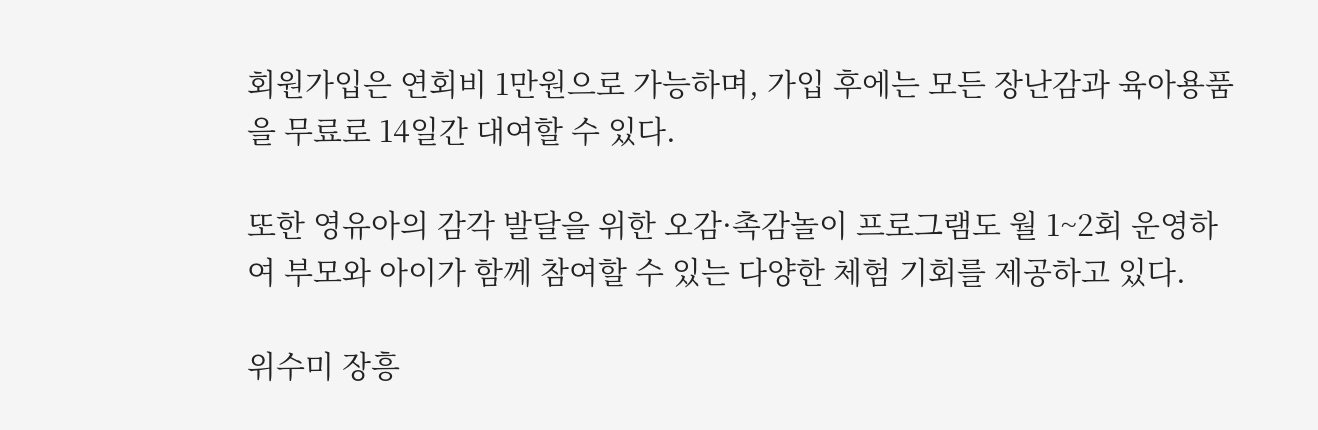회원가입은 연회비 1만원으로 가능하며, 가입 후에는 모든 장난감과 육아용품을 무료로 14일간 대여할 수 있다.

또한 영유아의 감각 발달을 위한 오감·촉감놀이 프로그램도 월 1~2회 운영하여 부모와 아이가 함께 참여할 수 있는 다양한 체험 기회를 제공하고 있다.

위수미 장흥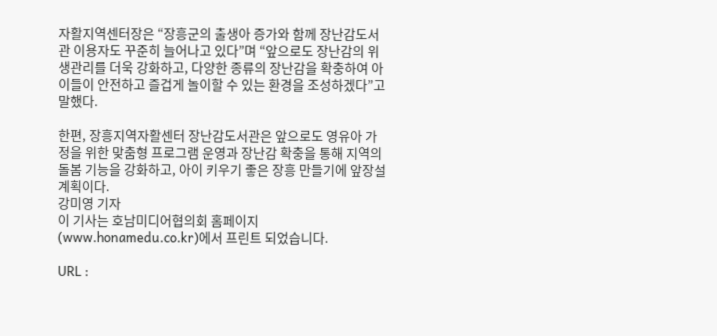자활지역센터장은 “장흥군의 출생아 증가와 함께 장난감도서관 이용자도 꾸준히 늘어나고 있다”며 “앞으로도 장난감의 위생관리를 더욱 강화하고, 다양한 종류의 장난감을 확충하여 아이들이 안전하고 즐겁게 놀이할 수 있는 환경을 조성하겠다”고 말했다.

한편, 장흥지역자활센터 장난감도서관은 앞으로도 영유아 가정을 위한 맞춤형 프로그램 운영과 장난감 확충을 통해 지역의 돌봄 기능을 강화하고, 아이 키우기 좋은 장흥 만들기에 앞장설 계획이다.
강미영 기자
이 기사는 호남미디어협의회 홈페이지(www.honamedu.co.kr)에서 프린트 되었습니다.

URL :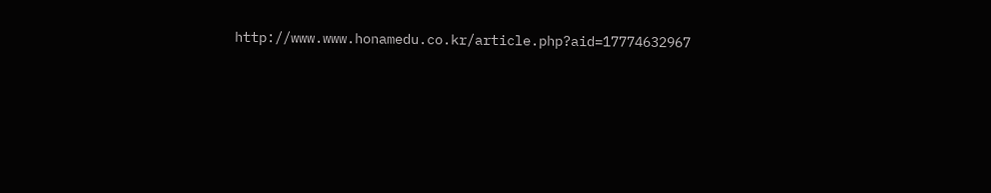http://www.www.honamedu.co.kr/article.php?aid=17774632967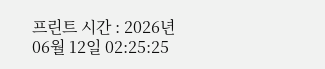프린트 시간 : 2026년 06월 12일 02:25:25